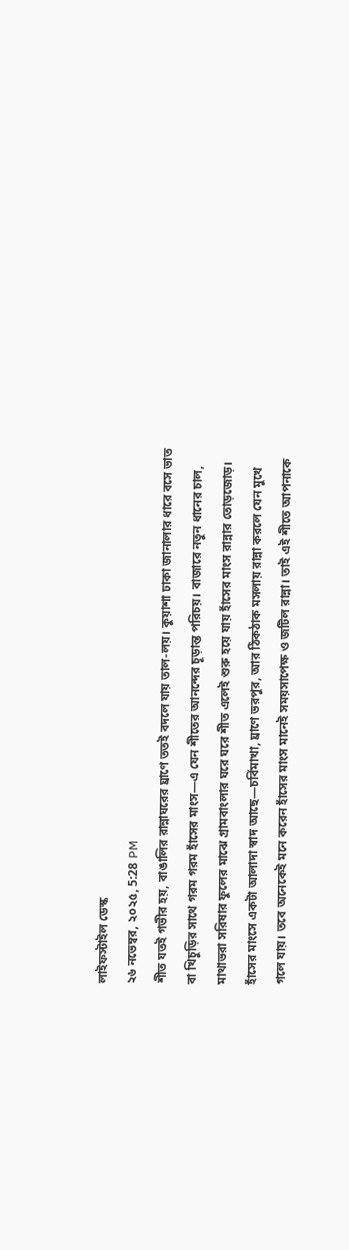লাইফস্টাইল ডেস্ক
২৬ নভেম্বর, ২০২৫, 5:28 PM
শীত যতই গভীর হয়, বাঙালির রান্নাঘরের ঘ্রাণে ততই বদলে যায় তাল-লয়। কুয়াশা ঢাকা জানালার ধারে বসে ভাত বা খিচুড়ির সাথে গরম গরম হাঁসের মাংস—এ যেন শীতের আনন্দের চূড়ান্ত পরিচয়। বাজারে নতুন ধানের চাল, মাথাভরা সরিষার ফুলের মাঝে গ্রামবাংলার ঘরে ঘরে শীত এলেই শুরু হয়ে যায় হাঁসের মাংস রান্নার তোড়জোড়।
হাঁসের মাংসে একটা আলাদা স্বাদ আছে—চর্বিমাখা, ঘ্রাণে ভরপুর, আর ঠিকঠাক মসলায় রান্না করলে যেন মুখে গলে যায়। তবে অনেকেই মনে করেন হাঁসের মাংস মানেই সময়সাপেক্ষ ও জটিল রান্না। তাই এই শীতে আপনাকে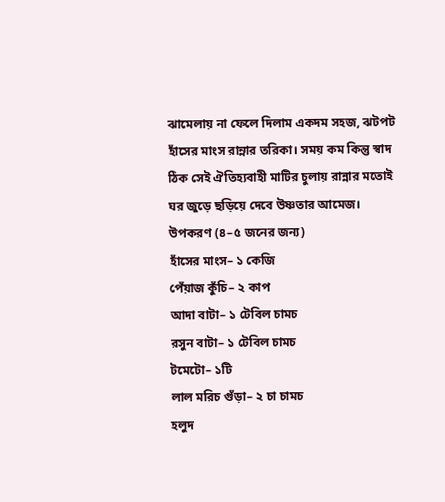ঝামেলায় না ফেলে দিলাম একদম সহজ, ঝটপট হাঁসের মাংস রান্নার তরিকা। সময় কম কিন্তু স্বাদ ঠিক সেই ঐতিহ্যবাহী মাটির চুলায় রান্নার মতোই ঘর জুড়ে ছড়িয়ে দেবে উষ্ণতার আমেজ।
উপকরণ (৪–৫ জনের জন্য)
হাঁসের মাংস– ১ কেজি
পেঁয়াজ কুঁচি– ২ কাপ
আদা বাটা– ১ টেবিল চামচ
রসুন বাটা– ১ টেবিল চামচ
টমেটো– ১টি
লাল মরিচ গুঁড়া– ২ চা চামচ
হলুদ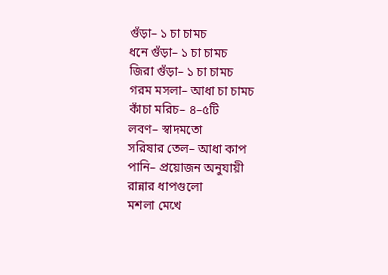গুঁড়া– ১ চা চামচ
ধনে গুঁড়া– ১ চা চামচ
জিরা গুঁড়া– ১ চা চামচ
গরম মসলা– আধা চা চামচ
কাঁচা মরিচ– ৪–৫টি
লবণ– স্বাদমতো
সরিষার তেল– আধা কাপ
পানি– প্রয়োজন অনুযায়ী
রান্নার ধাপগুলো
মশলা মেখে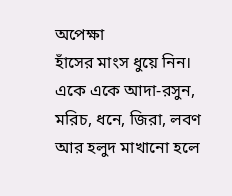অপেক্ষা
হাঁসের মাংস ধুয়ে নিন। একে একে আদা-রসুন, মরিচ, ধনে, জিরা, লবণ আর হলুদ মাখানো হলে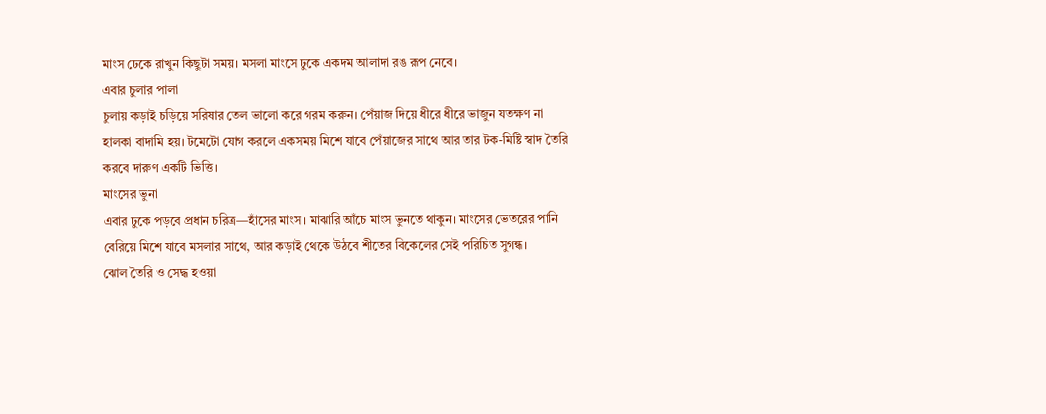মাংস ঢেকে রাখুন কিছুটা সময়। মসলা মাংসে ঢুকে একদম আলাদা রঙ রূপ নেবে।
এবার চুলার পালা
চুলায় কড়াই চড়িয়ে সরিষার তেল ভালো করে গরম করুন। পেঁয়াজ দিয়ে ধীরে ধীরে ভাজুন যতক্ষণ না হালকা বাদামি হয়। টমেটো যোগ করলে একসময় মিশে যাবে পেঁয়াজের সাথে আর তার টক-মিষ্টি স্বাদ তৈরি করবে দারুণ একটি ভিত্তি।
মাংসের ভুনা
এবার ঢুকে পড়বে প্রধান চরিত্র—হাঁসের মাংস। মাঝারি আঁচে মাংস ভুনতে থাকুন। মাংসের ভেতরের পানি বেরিয়ে মিশে যাবে মসলার সাথে, আর কড়াই থেকে উঠবে শীতের বিকেলের সেই পরিচিত সুগন্ধ।
ঝোল তৈরি ও সেদ্ধ হওয়া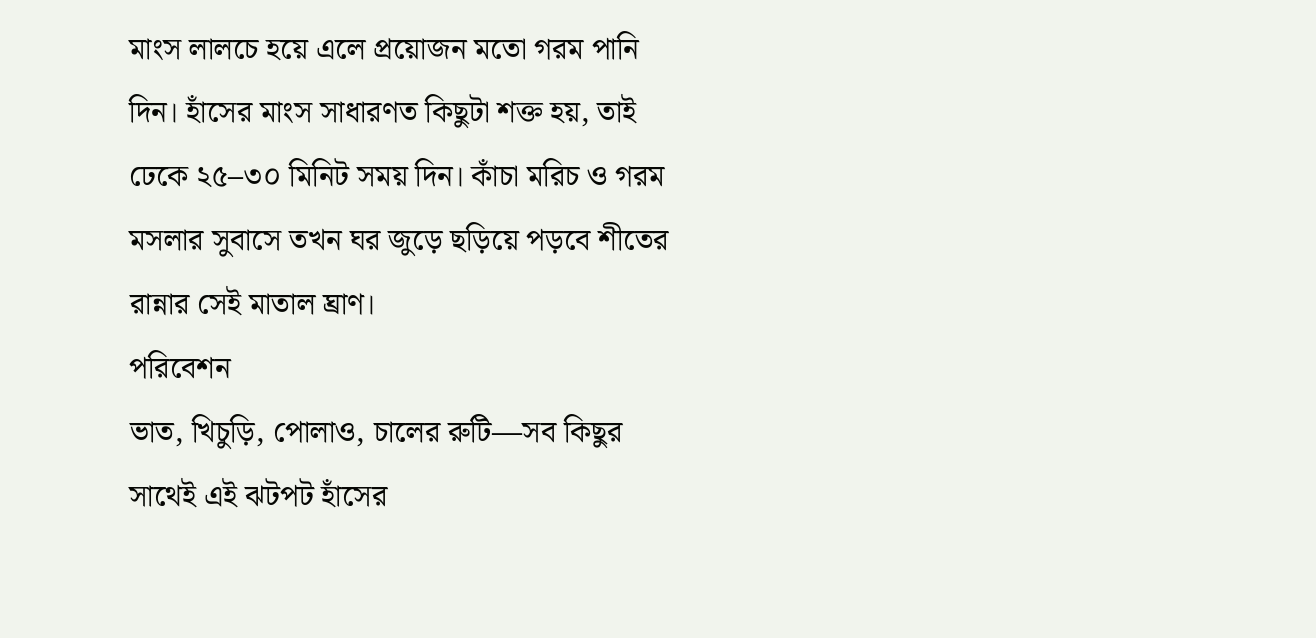মাংস লালচে হয়ে এলে প্রয়োজন মতো গরম পানি দিন। হাঁসের মাংস সাধারণত কিছুটা শক্ত হয়, তাই ঢেকে ২৫–৩০ মিনিট সময় দিন। কাঁচা মরিচ ও গরম মসলার সুবাসে তখন ঘর জুড়ে ছড়িয়ে পড়বে শীতের রান্নার সেই মাতাল ঘ্রাণ।
পরিবেশন
ভাত, খিচুড়ি, পোলাও, চালের রুটি—সব কিছুর সাথেই এই ঝটপট হাঁসের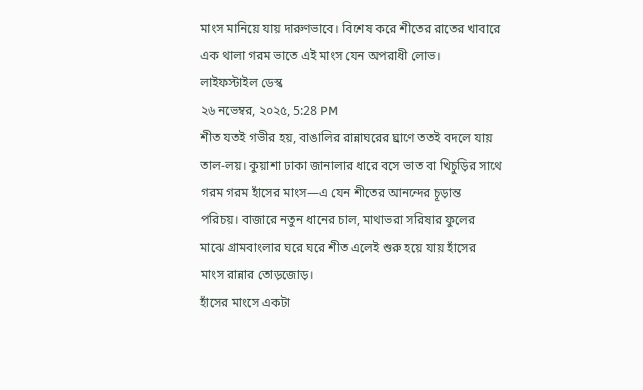মাংস মানিয়ে যায় দারুণভাবে। বিশেষ করে শীতের রাতের খাবারে এক থালা গরম ভাতে এই মাংস যেন অপরাধী লোভ।
লাইফস্টাইল ডেস্ক
২৬ নভেম্বর, ২০২৫, 5:28 PM
শীত যতই গভীর হয়, বাঙালির রান্নাঘরের ঘ্রাণে ততই বদলে যায় তাল-লয়। কুয়াশা ঢাকা জানালার ধারে বসে ভাত বা খিচুড়ির সাথে গরম গরম হাঁসের মাংস—এ যেন শীতের আনন্দের চূড়ান্ত পরিচয়। বাজারে নতুন ধানের চাল, মাথাভরা সরিষার ফুলের মাঝে গ্রামবাংলার ঘরে ঘরে শীত এলেই শুরু হয়ে যায় হাঁসের মাংস রান্নার তোড়জোড়।
হাঁসের মাংসে একটা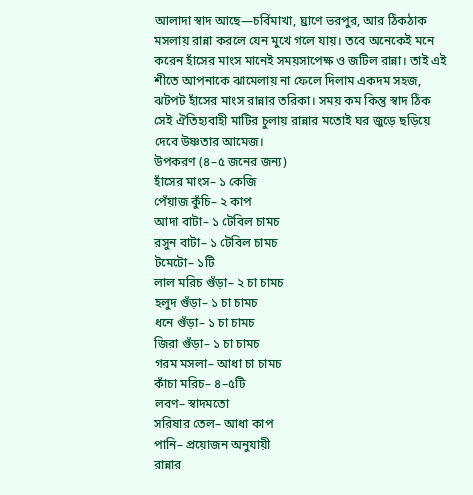আলাদা স্বাদ আছে—চর্বিমাখা, ঘ্রাণে ভরপুর, আর ঠিকঠাক মসলায় রান্না করলে যেন মুখে গলে যায়। তবে অনেকেই মনে করেন হাঁসের মাংস মানেই সময়সাপেক্ষ ও জটিল রান্না। তাই এই শীতে আপনাকে ঝামেলায় না ফেলে দিলাম একদম সহজ, ঝটপট হাঁসের মাংস রান্নার তরিকা। সময় কম কিন্তু স্বাদ ঠিক সেই ঐতিহ্যবাহী মাটির চুলায় রান্নার মতোই ঘর জুড়ে ছড়িয়ে দেবে উষ্ণতার আমেজ।
উপকরণ (৪–৫ জনের জন্য)
হাঁসের মাংস– ১ কেজি
পেঁয়াজ কুঁচি– ২ কাপ
আদা বাটা– ১ টেবিল চামচ
রসুন বাটা– ১ টেবিল চামচ
টমেটো– ১টি
লাল মরিচ গুঁড়া– ২ চা চামচ
হলুদ গুঁড়া– ১ চা চামচ
ধনে গুঁড়া– ১ চা চামচ
জিরা গুঁড়া– ১ চা চামচ
গরম মসলা– আধা চা চামচ
কাঁচা মরিচ– ৪–৫টি
লবণ– স্বাদমতো
সরিষার তেল– আধা কাপ
পানি– প্রয়োজন অনুযায়ী
রান্নার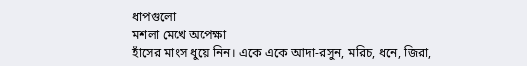ধাপগুলো
মশলা মেখে অপেক্ষা
হাঁসের মাংস ধুয়ে নিন। একে একে আদা-রসুন, মরিচ, ধনে, জিরা,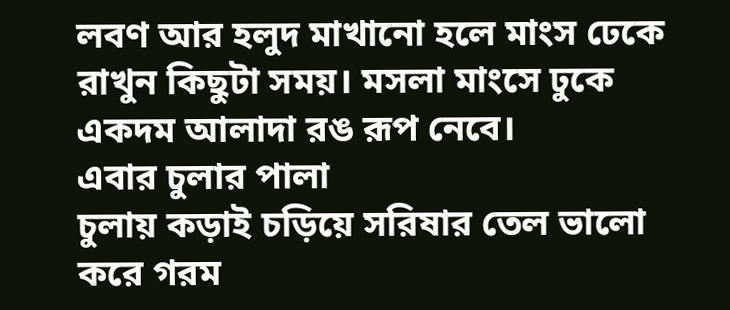লবণ আর হলুদ মাখানো হলে মাংস ঢেকে রাখুন কিছুটা সময়। মসলা মাংসে ঢুকে একদম আলাদা রঙ রূপ নেবে।
এবার চুলার পালা
চুলায় কড়াই চড়িয়ে সরিষার তেল ভালো করে গরম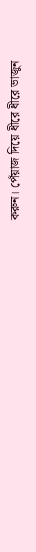করুন। পেঁয়াজ দিয়ে ধীরে ধীরে ভাজুন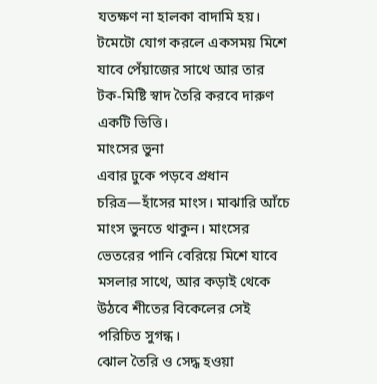যতক্ষণ না হালকা বাদামি হয়। টমেটো যোগ করলে একসময় মিশে যাবে পেঁয়াজের সাথে আর তার টক-মিষ্টি স্বাদ তৈরি করবে দারুণ একটি ভিত্তি।
মাংসের ভুনা
এবার ঢুকে পড়বে প্রধান চরিত্র—হাঁসের মাংস। মাঝারি আঁচে মাংস ভুনতে থাকুন। মাংসের ভেতরের পানি বেরিয়ে মিশে যাবে মসলার সাথে, আর কড়াই থেকে উঠবে শীতের বিকেলের সেই পরিচিত সুগন্ধ।
ঝোল তৈরি ও সেদ্ধ হওয়া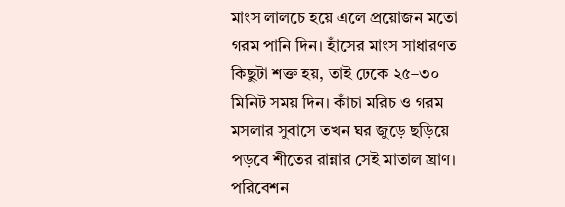মাংস লালচে হয়ে এলে প্রয়োজন মতো গরম পানি দিন। হাঁসের মাংস সাধারণত কিছুটা শক্ত হয়, তাই ঢেকে ২৫–৩০ মিনিট সময় দিন। কাঁচা মরিচ ও গরম মসলার সুবাসে তখন ঘর জুড়ে ছড়িয়ে পড়বে শীতের রান্নার সেই মাতাল ঘ্রাণ।
পরিবেশন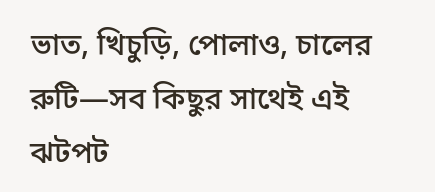ভাত, খিচুড়ি, পোলাও, চালের রুটি—সব কিছুর সাথেই এই ঝটপট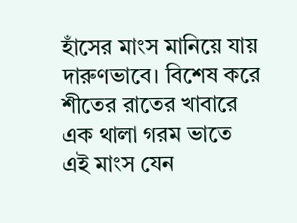হাঁসের মাংস মানিয়ে যায় দারুণভাবে। বিশেষ করে শীতের রাতের খাবারে এক থালা গরম ভাতে এই মাংস যেন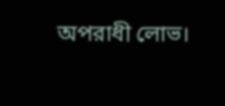অপরাধী লোভ।